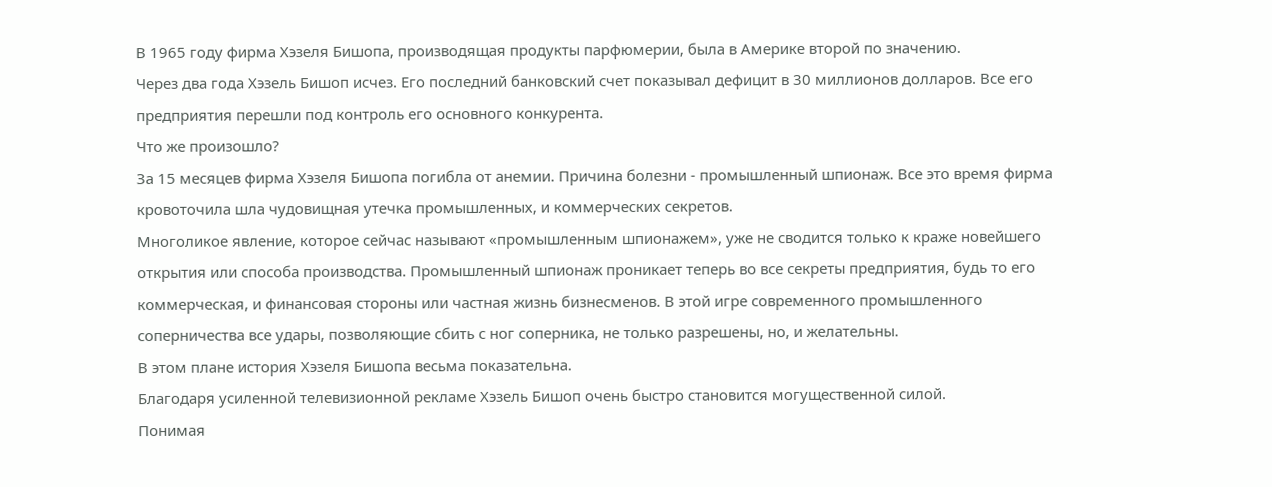В 1965 году фирма Хэзеля Бишопа, производящая продукты парфюмерии, была в Америке второй по значению.
Через два года Хэзель Бишоп исчез. Его последний банковский счет показывал дефицит в 30 миллионов долларов. Все его предприятия перешли под контроль его основного конкурента.
Что же произошло?
За 15 месяцев фирма Хэзеля Бишопа погибла от анемии. Причина болезни - промышленный шпионаж. Все это время фирма кровоточила шла чудовищная утечка промышленных, и коммерческих секретов.
Многоликое явление, которое сейчас называют «промышленным шпионажем», уже не сводится только к краже новейшего открытия или способа производства. Промышленный шпионаж проникает теперь во все секреты предприятия, будь то его коммерческая, и финансовая стороны или частная жизнь бизнесменов. В этой игре современного промышленного соперничества все удары, позволяющие сбить с ног соперника, не только разрешены, но, и желательны.
В этом плане история Хэзеля Бишопа весьма показательна.
Благодаря усиленной телевизионной рекламе Хэзель Бишоп очень быстро становится могущественной силой.
Понимая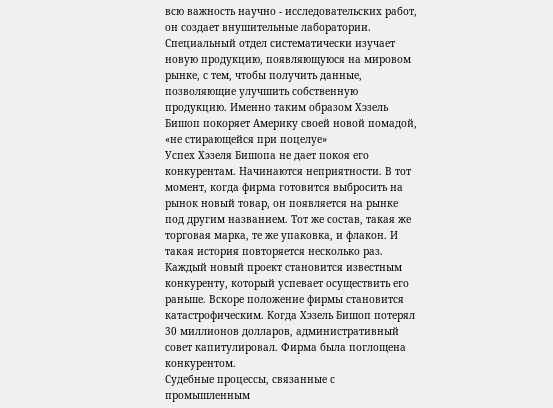всю важность научно - исследовательских работ, он создает внушительные лаборатории. Специальный отдел систематически изучает новую продукцию, появляющуюся на мировом рынке, с тем, чтобы получить данные, позволяющие улучшить собственную продукцию. Именно таким образом Хэзель Бишоп покоряет Америку своей новой помадой, «не стирающейся при поцелуе»
Успех Хэзеля Бишопа не дает покоя его конкурентам. Начинаются неприятности. В тот момент, когда фирма готовится выбросить на рынок новый товар, он появляется на рынке под другим названием. Тот же состав, такая же торговая марка, те же упаковка, и флакон. И такая история повторяется несколько раз. Каждый новый проект становится известным конкуренту, который успевает осуществить его раньше. Вскоре положение фирмы становится катастрофическим. Когда Хэзель Бишоп потерял 30 миллионов долларов, административный совет капитулировал. Фирма была поглощена конкурентом.
Судебные процессы, связанные с промышленным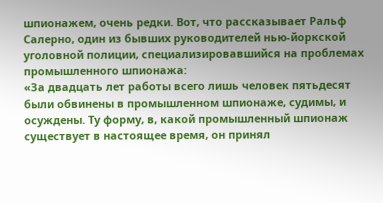шпионажем, очень редки. Вот, что рассказывает Ральф Салерно, один из бывших руководителей нью-йоркской уголовной полиции, специализировавшийся на проблемах промышленного шпионажа:
«За двадцать лет работы всего лишь человек пятьдесят были обвинены в промышленном шпионаже, судимы, и осуждены. Ту форму, в, какой промышленный шпионаж существует в настоящее время, он принял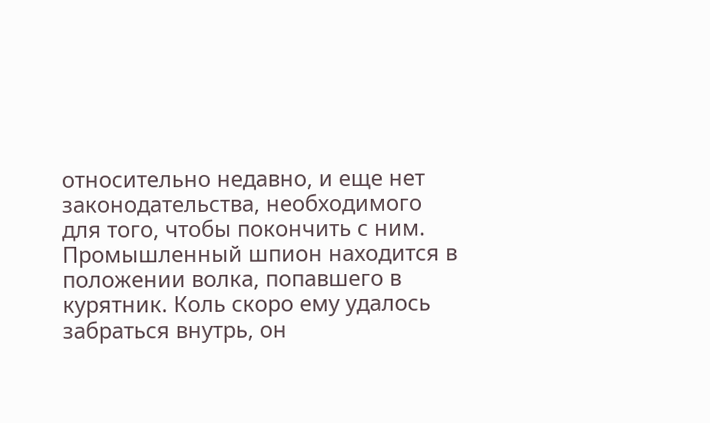относительно недавно, и еще нет законодательства, необходимого для того, чтобы покончить с ним. Промышленный шпион находится в положении волка, попавшего в курятник. Коль скоро ему удалось забраться внутрь, он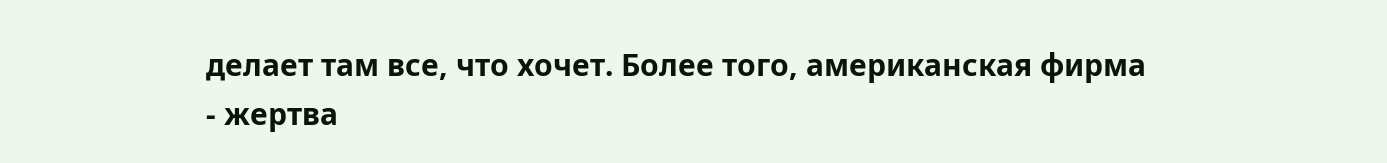делает там все, что хочет. Более того, американская фирма - жертва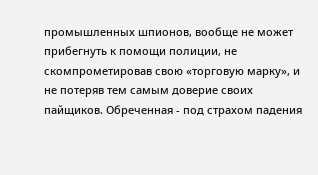промышленных шпионов, вообще не может прибегнуть к помощи полиции, не скомпрометировав свою «торговую марку», и не потеряв тем самым доверие своих пайщиков. Обреченная - под страхом падения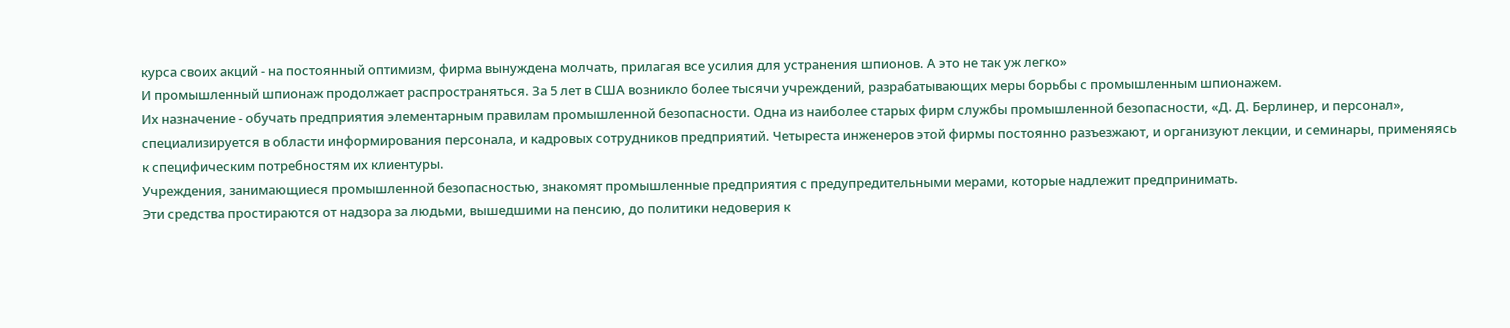курса своих акций - на постоянный оптимизм, фирма вынуждена молчать, прилагая все усилия для устранения шпионов. А это не так уж легко»
И промышленный шпионаж продолжает распространяться. За 5 лет в США возникло более тысячи учреждений, разрабатывающих меры борьбы с промышленным шпионажем.
Их назначение - обучать предприятия элементарным правилам промышленной безопасности. Одна из наиболее старых фирм службы промышленной безопасности, «Д. Д. Берлинер, и персонал», специализируется в области информирования персонала, и кадровых сотрудников предприятий. Четыреста инженеров этой фирмы постоянно разъезжают, и организуют лекции, и семинары, применяясь к специфическим потребностям их клиентуры.
Учреждения, занимающиеся промышленной безопасностью, знакомят промышленные предприятия с предупредительными мерами, которые надлежит предпринимать.
Эти средства простираются от надзора за людьми, вышедшими на пенсию, до политики недоверия к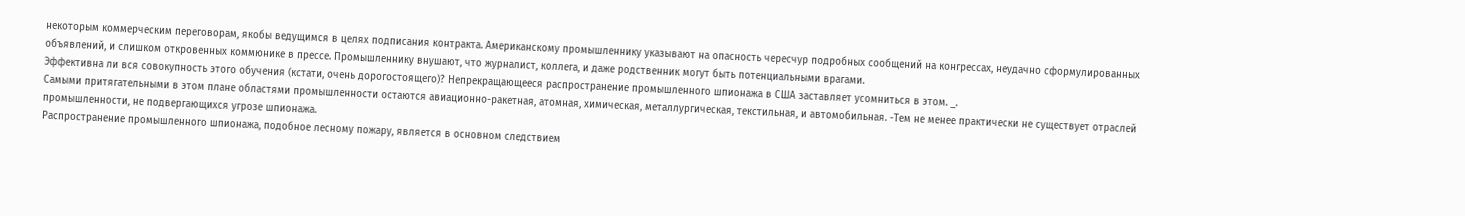некоторым коммерческим переговорам, якобы ведущимся в целях подписания контракта. Американскому промышленнику указывают на опасность чересчур подробных сообщений на конгрессах, неудачно сформулированных объявлений, и слишком откровенных коммюнике в прессе. Промышленнику внушают, что журналист, коллега, и даже родственник могут быть потенциальными врагами.
Эффективна ли вся совокупность этого обучения (кстати, очень дорогостоящего)? Непрекращающееся распространение промышленного шпионажа в США заставляет усомниться в этом. _.
Самыми притягательными в этом плане областями промышленности остаются авиационно-ракетная, атомная, химическая, металлургическая, текстильная, и автомобильная. -Тем не менее практически не существует отраслей промышленности, не подвергающихся угрозе шпионажа.
Распространение промышленного шпионажа, подобное лесному пожару, является в основном следствием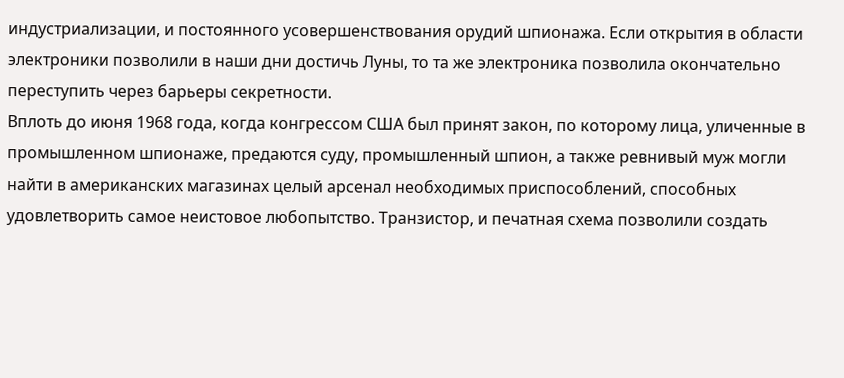индустриализации, и постоянного усовершенствования орудий шпионажа. Если открытия в области электроники позволили в наши дни достичь Луны, то та же электроника позволила окончательно переступить через барьеры секретности.
Вплоть до июня 1968 года, когда конгрессом США был принят закон, по которому лица, уличенные в промышленном шпионаже, предаются суду, промышленный шпион, а также ревнивый муж могли найти в американских магазинах целый арсенал необходимых приспособлений, способных удовлетворить самое неистовое любопытство. Транзистор, и печатная схема позволили создать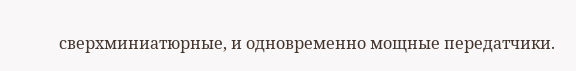сверхминиатюрные, и одновременно мощные передатчики.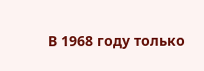В 1968 году только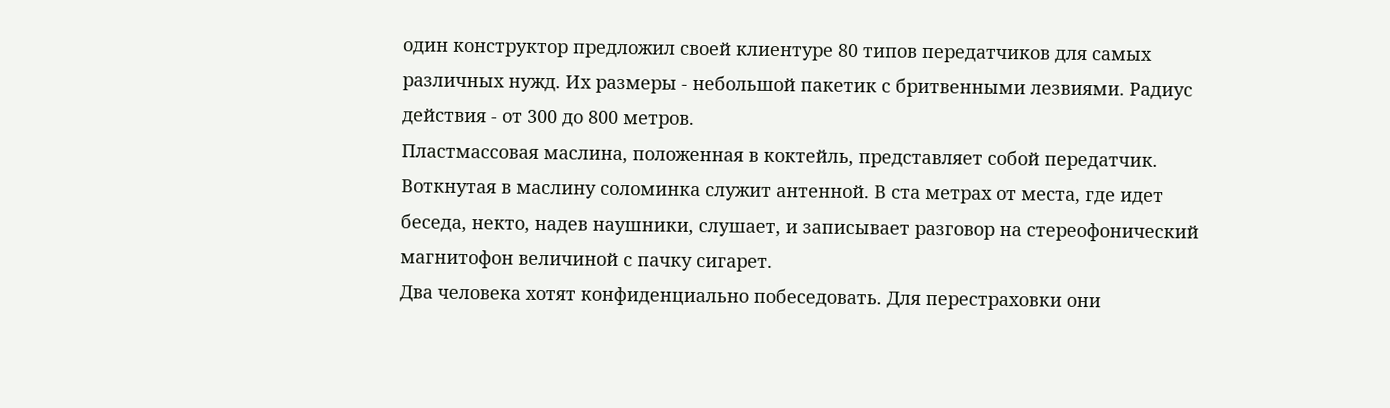один конструктор предложил своей клиентуре 80 типов передатчиков для самых различных нужд. Их размеры - небольшой пакетик с бритвенными лезвиями. Радиус действия - от 300 до 800 метров.
Пластмассовая маслина, положенная в коктейль, представляет собой передатчик. Воткнутая в маслину соломинка служит антенной. В ста метрах от места, где идет беседа, некто, надев наушники, слушает, и записывает разговор на стереофонический магнитофон величиной с пачку сигарет.
Два человека хотят конфиденциально побеседовать. Для перестраховки они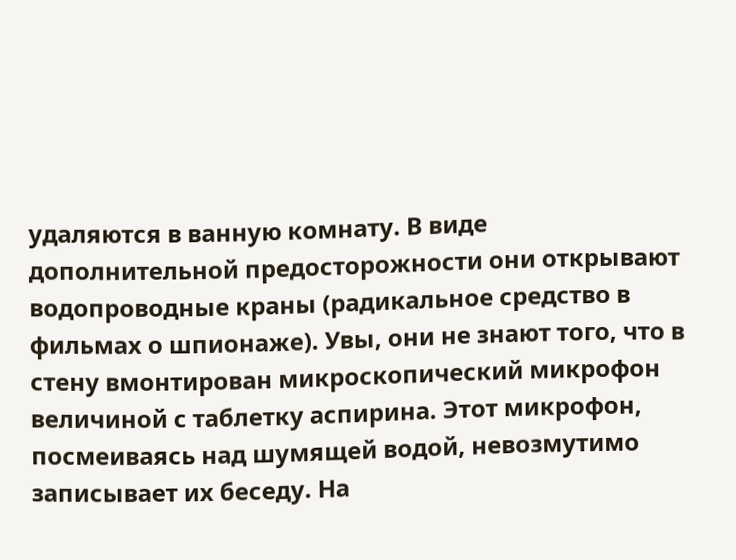удаляются в ванную комнату. В виде дополнительной предосторожности они открывают водопроводные краны (радикальное средство в фильмах о шпионаже). Увы, они не знают того, что в стену вмонтирован микроскопический микрофон величиной с таблетку аспирина. Этот микрофон, посмеиваясь над шумящей водой, невозмутимо записывает их беседу. На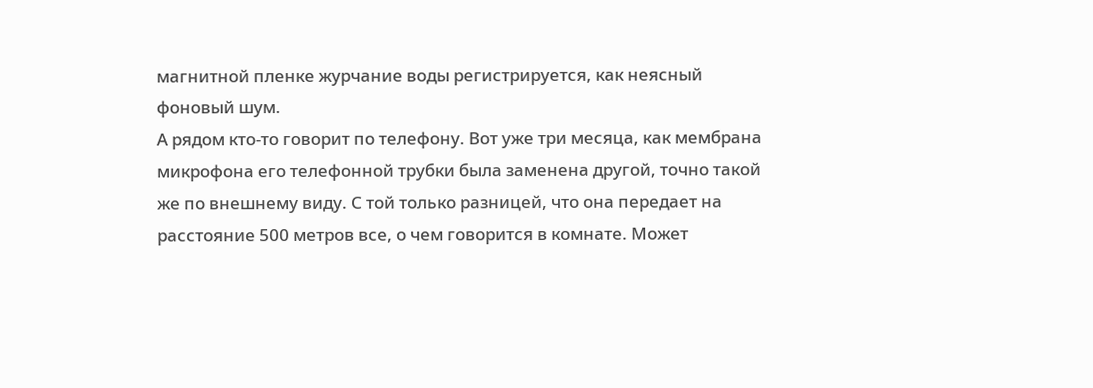магнитной пленке журчание воды регистрируется, как неясный фоновый шум.
А рядом кто-то говорит по телефону. Вот уже три месяца, как мембрана микрофона его телефонной трубки была заменена другой, точно такой же по внешнему виду. С той только разницей, что она передает на расстояние 500 метров все, о чем говорится в комнате. Может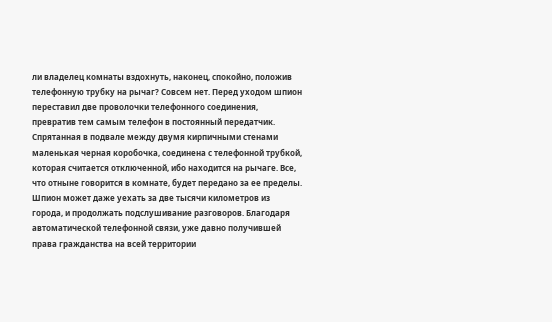ли владелец комнаты вздохнуть, наконец, спокойно, положив телефонную трубку на рычаг? Совсем нет. Перед уходом шпион переставил две проволочки телефонного соединения, превратив тем самым телефон в постоянный передатчик. Спрятанная в подвале между двумя кирпичными стенами маленькая черная коробочка, соединена с телефонной трубкой, которая считается отключенной, ибо находится на рычаге. Все, что отныне говорится в комнате, будет передано за ее пределы. Шпион может даже уехать за две тысячи километров из города, и продолжать подслушивание разговоров. Благодаря автоматической телефонной связи, уже давно получившей права гражданства на всей территории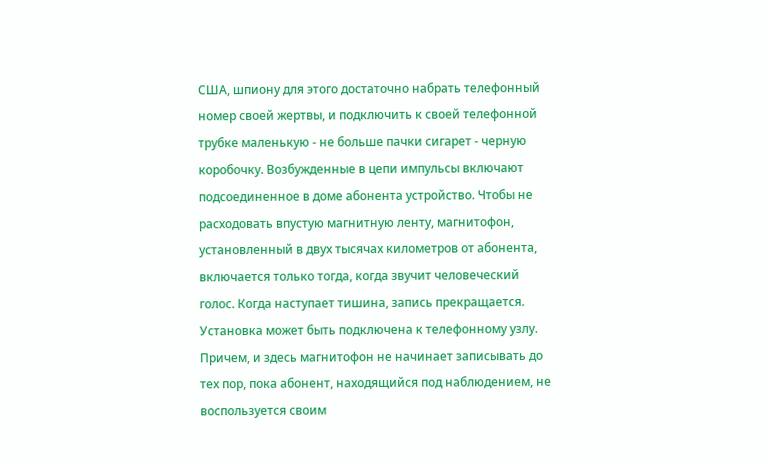США, шпиону для этого достаточно набрать телефонный номер своей жертвы, и подключить к своей телефонной трубке маленькую - не больше пачки сигарет - черную коробочку. Возбужденные в цепи импульсы включают подсоединенное в доме абонента устройство. Чтобы не расходовать впустую магнитную ленту, магнитофон, установленный в двух тысячах километров от абонента, включается только тогда, когда звучит человеческий голос. Когда наступает тишина, запись прекращается.
Установка может быть подключена к телефонному узлу. Причем, и здесь магнитофон не начинает записывать до тех пор, пока абонент, находящийся под наблюдением, не воспользуется своим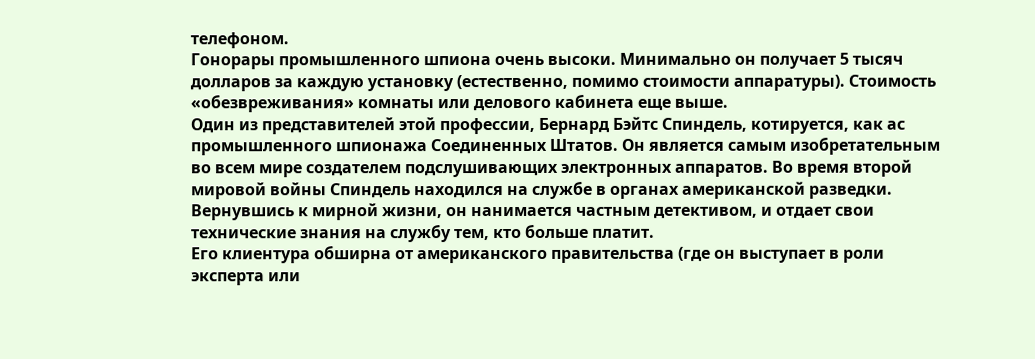телефоном.
Гонорары промышленного шпиона очень высоки. Минимально он получает 5 тысяч долларов за каждую установку (естественно, помимо стоимости аппаратуры). Стоимость «обезвреживания» комнаты или делового кабинета еще выше.
Один из представителей этой профессии, Бернард Бэйтс Спиндель, котируется, как ас промышленного шпионажа Соединенных Штатов. Он является самым изобретательным во всем мире создателем подслушивающих электронных аппаратов. Во время второй мировой войны Спиндель находился на службе в органах американской разведки. Вернувшись к мирной жизни, он нанимается частным детективом, и отдает свои технические знания на службу тем, кто больше платит.
Его клиентура обширна от американского правительства (где он выступает в роли эксперта или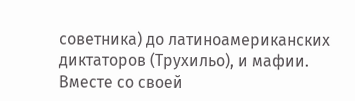советника) до латиноамериканских диктаторов (Трухильо), и мафии.
Вместе со своей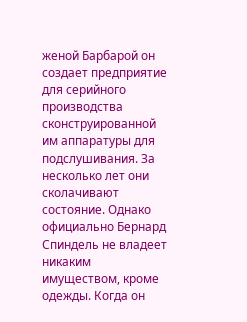женой Барбарой он создает предприятие для серийного производства сконструированной им аппаратуры для подслушивания. За несколько лет они сколачивают состояние. Однако официально Бернард Спиндель не владеет никаким имуществом, кроме одежды. Когда он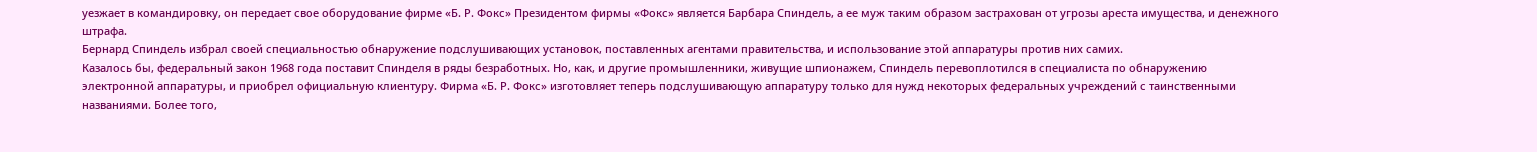уезжает в командировку, он передает свое оборудование фирме «Б. Р. Фокс» Президентом фирмы «Фокс» является Барбара Спиндель, а ее муж таким образом застрахован от угрозы ареста имущества, и денежного штрафа.
Бернард Спиндель избрал своей специальностью обнаружение подслушивающих установок, поставленных агентами правительства, и использование этой аппаратуры против них самих.
Казалось бы, федеральный закон 1968 года поставит Спинделя в ряды безработных. Но, как, и другие промышленники, живущие шпионажем, Спиндель перевоплотился в специалиста по обнаружению электронной аппаратуры, и приобрел официальную клиентуру. Фирма «Б. Р. Фокс» изготовляет теперь подслушивающую аппаратуру только для нужд некоторых федеральных учреждений с таинственными названиями. Более того,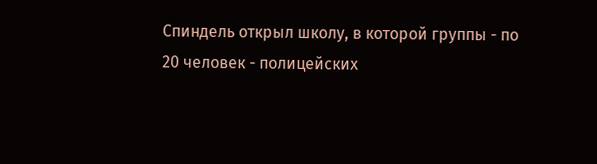Спиндель открыл школу, в которой группы - по 20 человек - полицейских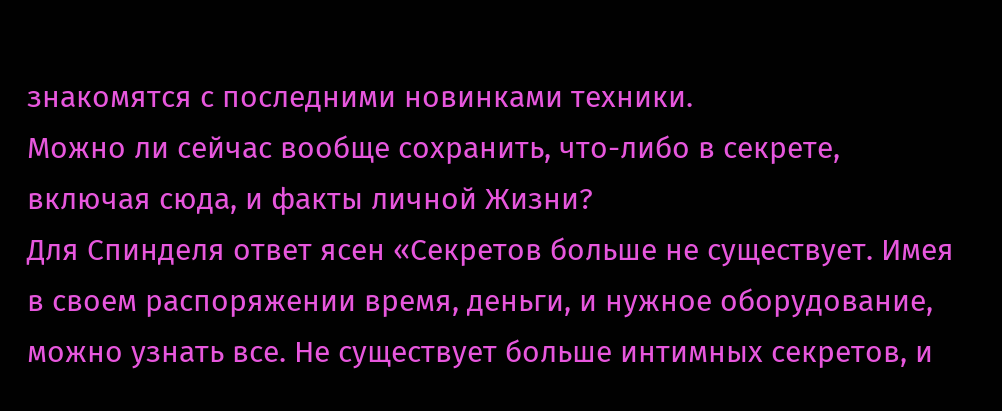знакомятся с последними новинками техники.
Можно ли сейчас вообще сохранить, что-либо в секрете, включая сюда, и факты личной Жизни?
Для Спинделя ответ ясен «Секретов больше не существует. Имея в своем распоряжении время, деньги, и нужное оборудование, можно узнать все. Не существует больше интимных секретов, и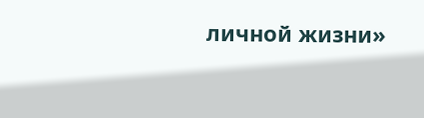личной жизни»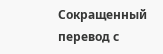Сокращенный перевод с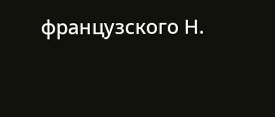французского Н.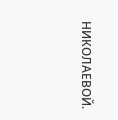НИКОЛАЕВОЙ.